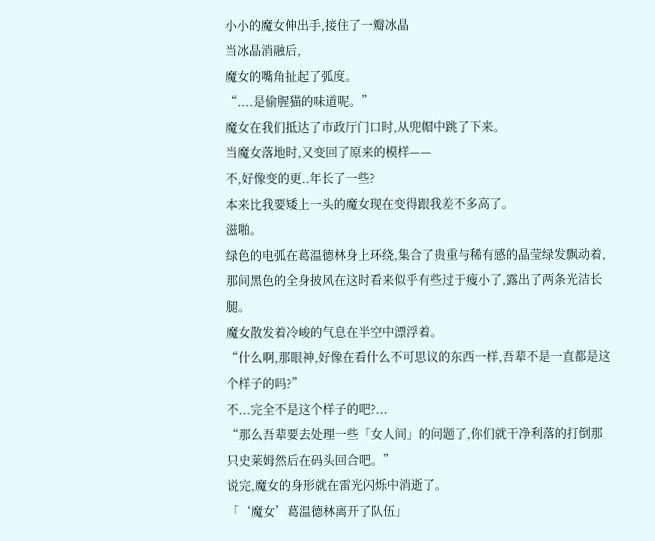小小的魔女伸出手,接住了一瓣冰晶
当冰晶消融后,
魔女的嘴角扯起了弧度。
“....是偷腥猫的味道呢。”
魔女在我们抵达了市政厅门口时,从兜帽中跳了下来。
当魔女落地时,又变回了原来的模样——
不,好像变的更..年长了一些?
本来比我要矮上一头的魔女现在变得跟我差不多高了。
滋啪。
绿色的电弧在葛温德林身上环绕,集合了贵重与稀有感的晶莹绿发飘动着,那间黑色的全身披风在这时看来似乎有些过于瘦小了,露出了两条光洁长腿。
魔女散发着冷峻的气息在半空中漂浮着。
“什么啊,那眼神,好像在看什么不可思议的东西一样,吾辈不是一直都是这个样子的吗?”
不...完全不是这个样子的吧?...
“那么吾辈要去处理一些「女人间」的问题了,你们就干净利落的打倒那只史莱姆然后在码头回合吧。”
说完,魔女的身形就在雷光闪烁中消逝了。
「‘魔女’葛温德林离开了队伍」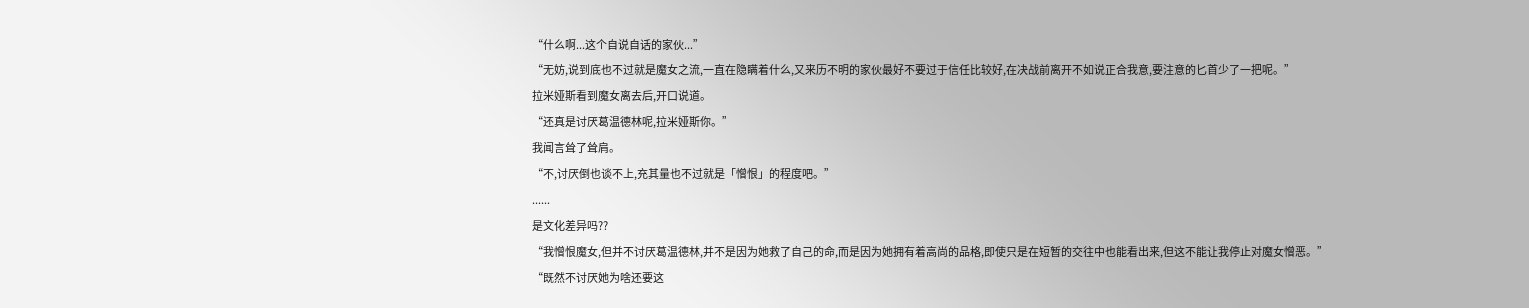“什么啊...这个自说自话的家伙...”
“无妨,说到底也不过就是魔女之流,一直在隐瞒着什么,又来历不明的家伙最好不要过于信任比较好,在决战前离开不如说正合我意,要注意的匕首少了一把呢。”
拉米娅斯看到魔女离去后,开口说道。
“还真是讨厌葛温德林呢,拉米娅斯你。”
我闻言耸了耸肩。
“不,讨厌倒也谈不上,充其量也不过就是「憎恨」的程度吧。”
......
是文化差异吗??
“我憎恨魔女,但并不讨厌葛温德林,并不是因为她救了自己的命,而是因为她拥有着高尚的品格,即使只是在短暂的交往中也能看出来,但这不能让我停止对魔女憎恶。”
“既然不讨厌她为啥还要这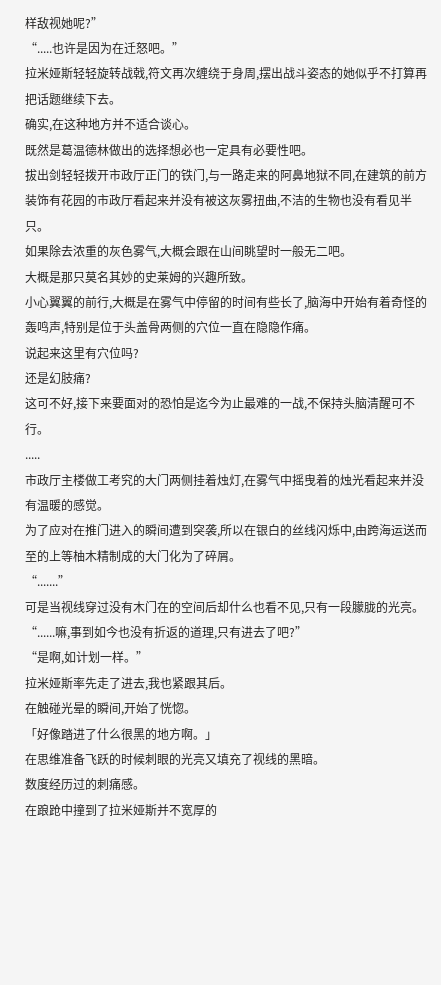样敌视她呢?”
“.....也许是因为在迁怒吧。”
拉米娅斯轻轻旋转战戟,符文再次缠绕于身周,摆出战斗姿态的她似乎不打算再把话题继续下去。
确实,在这种地方并不适合谈心。
既然是葛温德林做出的选择想必也一定具有必要性吧。
拔出剑轻轻拨开市政厅正门的铁门,与一路走来的阿鼻地狱不同,在建筑的前方装饰有花园的市政厅看起来并没有被这灰雾扭曲,不洁的生物也没有看见半只。
如果除去浓重的灰色雾气,大概会跟在山间眺望时一般无二吧。
大概是那只莫名其妙的史莱姆的兴趣所致。
小心翼翼的前行,大概是在雾气中停留的时间有些长了,脑海中开始有着奇怪的轰鸣声,特别是位于头盖骨两侧的穴位一直在隐隐作痛。
说起来这里有穴位吗?
还是幻肢痛?
这可不好,接下来要面对的恐怕是迄今为止最难的一战,不保持头脑清醒可不行。
.....
市政厅主楼做工考究的大门两侧挂着烛灯,在雾气中摇曳着的烛光看起来并没有温暖的感觉。
为了应对在推门进入的瞬间遭到突袭,所以在银白的丝线闪烁中,由跨海运送而至的上等柚木精制成的大门化为了碎屑。
“.......”
可是当视线穿过没有木门在的空间后却什么也看不见,只有一段朦胧的光亮。
“......嘛,事到如今也没有折返的道理,只有进去了吧?”
“是啊,如计划一样。”
拉米娅斯率先走了进去,我也紧跟其后。
在触碰光晕的瞬间,开始了恍惚。
「好像踏进了什么很黑的地方啊。」
在思维准备飞跃的时候刺眼的光亮又填充了视线的黑暗。
数度经历过的刺痛感。
在踉跄中撞到了拉米娅斯并不宽厚的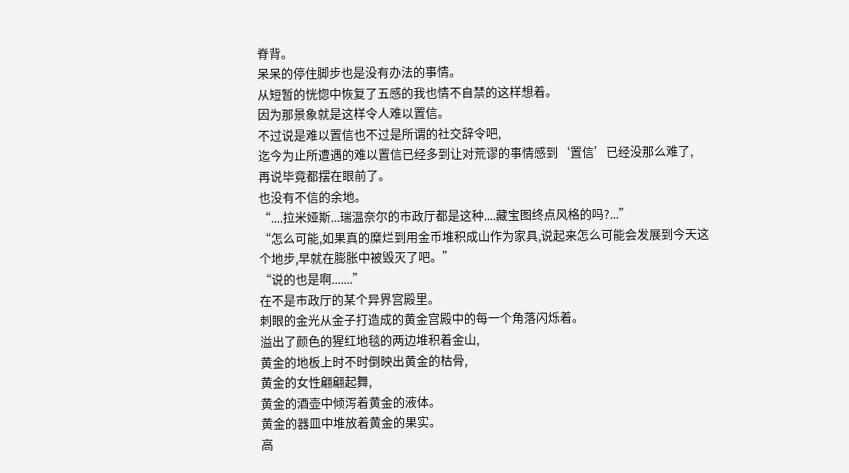脊背。
呆呆的停住脚步也是没有办法的事情。
从短暂的恍惚中恢复了五感的我也情不自禁的这样想着。
因为那景象就是这样令人难以置信。
不过说是难以置信也不过是所谓的社交辞令吧,
迄今为止所遭遇的难以置信已经多到让对荒谬的事情感到‘置信’已经没那么难了,
再说毕竟都摆在眼前了。
也没有不信的余地。
“....拉米娅斯...瑞温奈尔的市政厅都是这种....藏宝图终点风格的吗?...”
“怎么可能,如果真的糜烂到用金币堆积成山作为家具,说起来怎么可能会发展到今天这个地步,早就在膨胀中被毁灭了吧。”
“说的也是啊.......”
在不是市政厅的某个异界宫殿里。
刺眼的金光从金子打造成的黄金宫殿中的每一个角落闪烁着。
溢出了颜色的猩红地毯的两边堆积着金山,
黄金的地板上时不时倒映出黄金的枯骨,
黄金的女性翩翩起舞,
黄金的酒壶中倾泻着黄金的液体。
黄金的器皿中堆放着黄金的果实。
高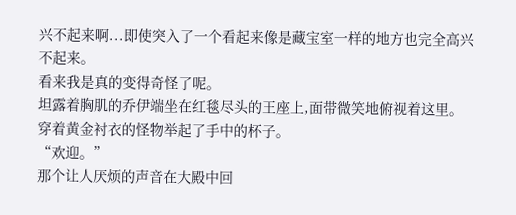兴不起来啊...即使突入了一个看起来像是藏宝室一样的地方也完全高兴不起来。
看来我是真的变得奇怪了呢。
坦露着胸肌的乔伊端坐在红毯尽头的王座上,面带微笑地俯视着这里。
穿着黄金衬衣的怪物举起了手中的杯子。
“欢迎。”
那个让人厌烦的声音在大殿中回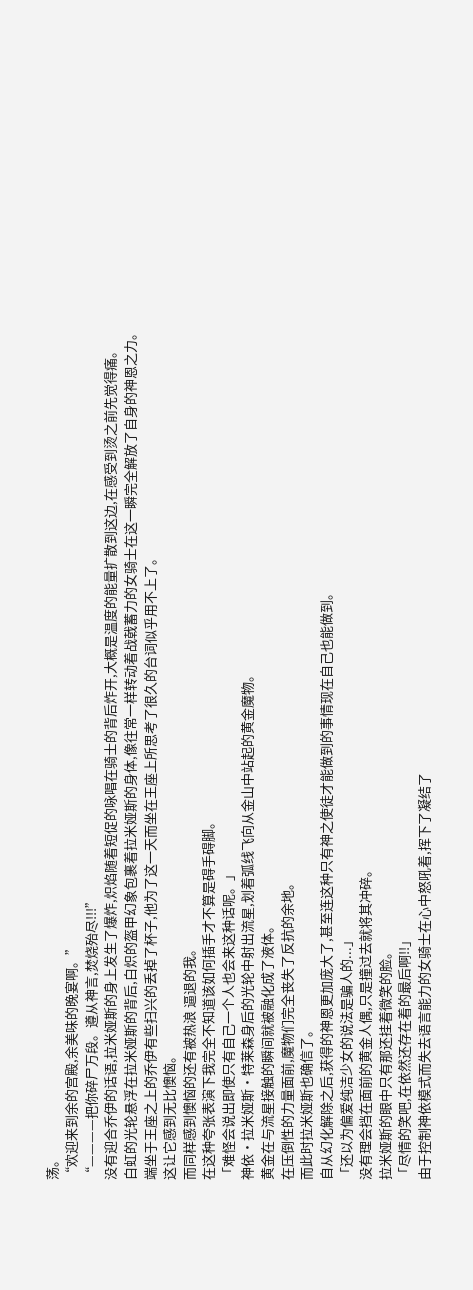荡。
“欢迎来到余的宫殿,余美味的晚宴啊。”
“————把你碎尸万段。遵从神言,焚烧殆尽!!!”
没有迎合乔伊的话语,拉米娅斯的身上发生了爆炸,炽焰随着短促的咏唱在骑士的背后炸开,大概是温度的能量扩散到这边,在感受到烫之前先觉得痛。
白虹的光轮悬浮在拉米娅斯的背后,白炽的盔甲幻象包裹着拉米娅斯的身体,像往常一样转动着战戟蓄力的女骑士在这一瞬完全解放了自身的神恩之力。
端坐于王座之上的乔伊有些扫兴的丢掉了杯子,他为了这一天而坐在王座上所思考了很久的台词似乎用不上了。
这让它感到无比懊恼。
而同样感到懊恼的还有被热浪 逼退的我。
在这种夸张表演下我完全不知道该如何插手才不算是碍手碍脚。
「难怪会说出即使只有自己一个人也会来这种话呢。」
神依·拉米娅斯·特莱森身后的光轮中射出流星,划着弧线飞向从金山中站起的黄金魔物。
黄金在与流星接触的瞬间就被融化成了液体。
在压倒性的力量面前,魔物们完全丧失了反抗的余地。
而此时拉米娅斯也确信了。
自从幻化解除之后,获得的神恩更加庞大了,甚至连这种只有神之使徒才能做到的事情现在自己也能做到。
「还以为偏爱纯洁少女的说法是骗人的...」
没有理会挡在面前的黄金人偶,只是撞过去就将其冲碎。
拉米娅斯的眼中只有那还挂着微笑的脸。
「尽情的笑吧,在依然还存在着的最后啊!!」
由于控制神依模式而失去语言能力的女骑士在心中怒吼着,挥下了凝结了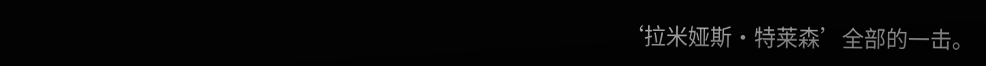‘拉米娅斯·特莱森’全部的一击。